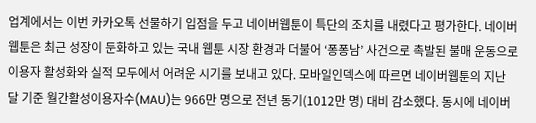업계에서는 이번 카카오톡 선물하기 입점을 두고 네이버웹툰이 특단의 조치를 내렸다고 평가한다. 네이버웹툰은 최근 성장이 둔화하고 있는 국내 웹툰 시장 환경과 더불어 ‘퐁퐁남’ 사건으로 촉발된 불매 운동으로 이용자 활성화와 실적 모두에서 어려운 시기를 보내고 있다. 모바일인덱스에 따르면 네이버웹툰의 지난 달 기준 월간활성이용자수(MAU)는 966만 명으로 전년 동기(1012만 명) 대비 감소했다. 동시에 네이버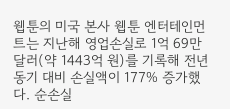웹툰의 미국 본사 웹툰 엔터테인먼트는 지난해 영업손실로 1억 69만 달러(약 1443억 원)를 기록해 전년 동기 대비 손실액이 177% 증가했다. 순손실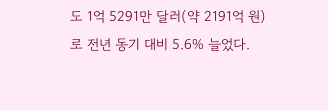도 1억 5291만 달러(약 2191억 원)로 전년 동기 대비 5.6% 늘었다.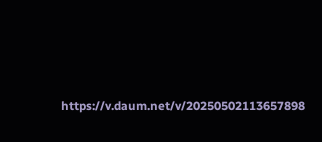https://v.daum.net/v/20250502113657898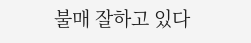불매 잘하고 있다